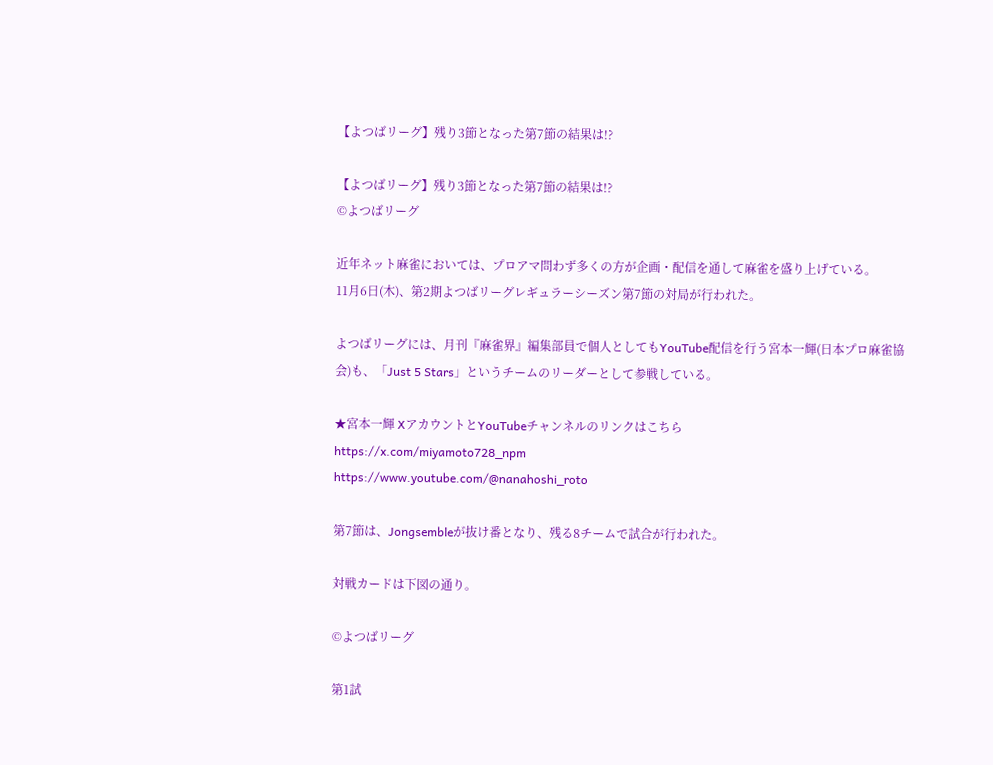【よつばリーグ】残り3節となった第7節の結果は!?

【よつばリーグ】残り3節となった第7節の結果は!?
©よつばリーグ

近年ネット麻雀においては、プロアマ問わず多くの方が企画・配信を通して麻雀を盛り上げている。
11月6日(木)、第2期よつばリーグレギュラーシーズン第7節の対局が行われた。

よつばリーグには、月刊『麻雀界』編集部員で個人としてもYouTube配信を行う宮本一輝(日本プロ麻雀協会)も、「Just 5 Stars」というチームのリーダーとして参戦している。

★宮本一輝 XアカウントとYouTubeチャンネルのリンクはこちら
https://x.com/miyamoto728_npm
https://www.youtube.com/@nanahoshi_roto

第7節は、Jongsembleが抜け番となり、残る8チームで試合が行われた。

対戦カードは下図の通り。

©よつばリーグ

第1試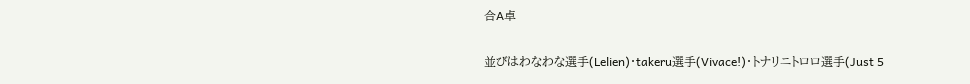合A卓

並びはわなわな選手(Lelien)・takeru選手(Vivace!)・トナリニトロロ選手(Just 5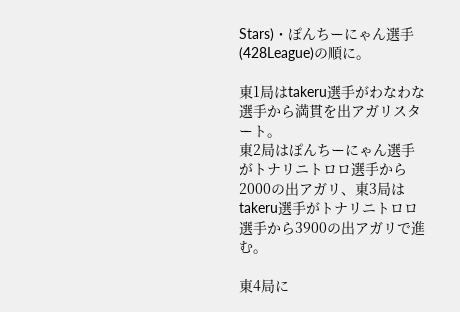Stars)・ぽんちーにゃん選手(428League)の順に。

東1局はtakeru選手がわなわな選手から満貫を出アガリスタート。
東2局はぽんちーにゃん選手がトナリニトロロ選手から2000の出アガリ、東3局はtakeru選手がトナリニトロロ選手から3900の出アガリで進む。

東4局に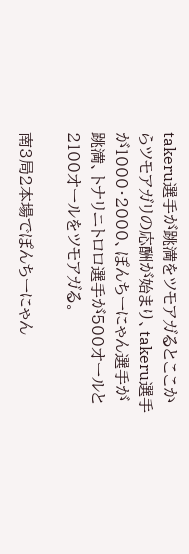takeru選手が跳満をツモアガるとここからツモアガリの応酬が始まり、takeru選手が1000・2000、ぽんちーにゃん選手が跳満、トナリニトロロ選手が500オールと2100オールをツモアガる。

南3局2本場でぽんちーにゃん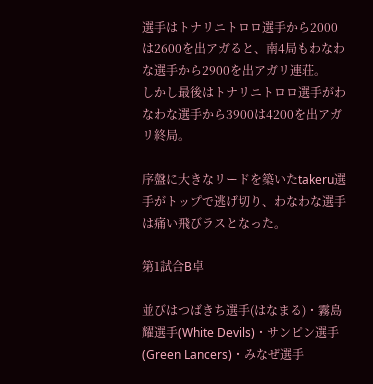選手はトナリニトロロ選手から2000は2600を出アガると、南4局もわなわな選手から2900を出アガリ連荘。
しかし最後はトナリニトロロ選手がわなわな選手から3900は4200を出アガリ終局。

序盤に大きなリードを築いたtakeru選手がトップで逃げ切り、わなわな選手は痛い飛びラスとなった。

第1試合B卓

並びはつばきち選手(はなまる)・霧島耀選手(White Devils)・サンピン選手(Green Lancers)・みなぜ選手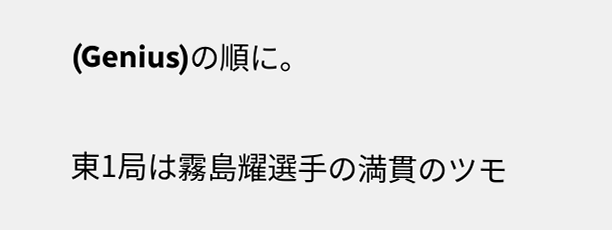(Genius)の順に。

東1局は霧島耀選手の満貫のツモ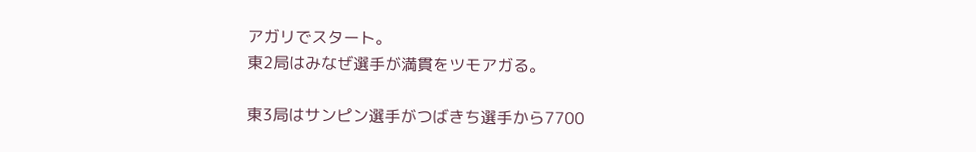アガリでスタート。
東2局はみなぜ選手が満貫をツモアガる。

東3局はサンピン選手がつばきち選手から7700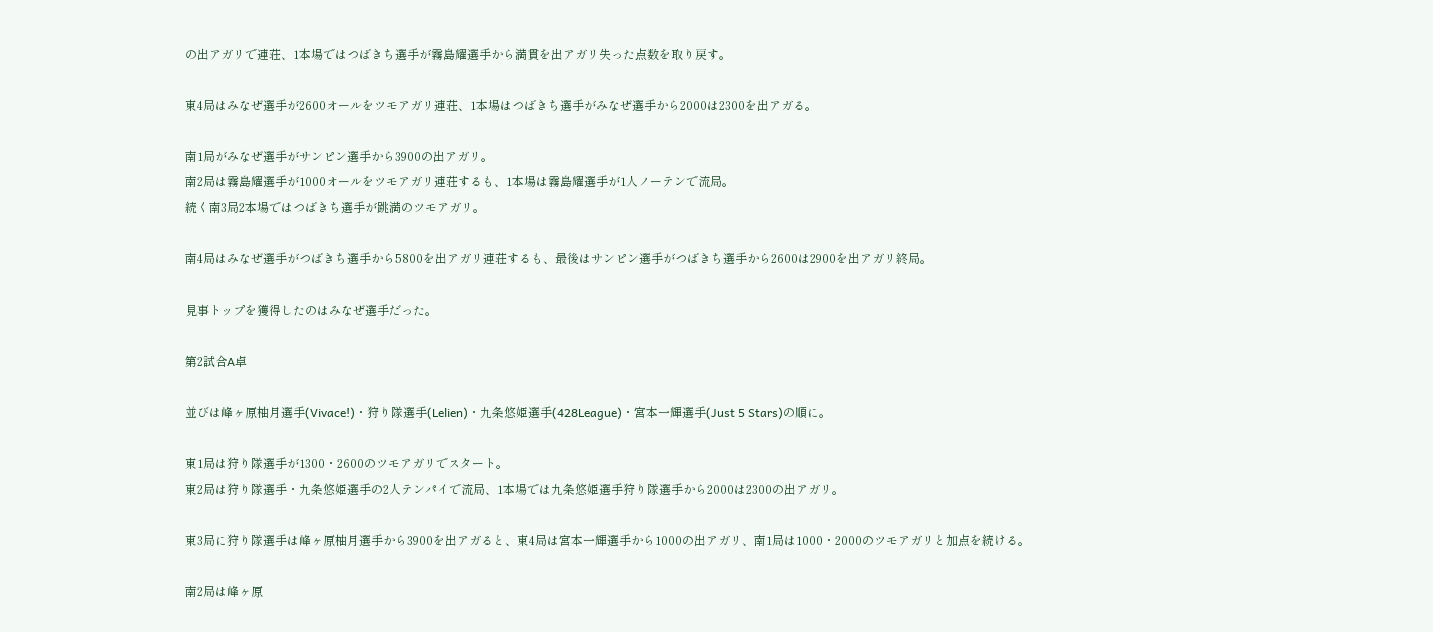の出アガリで連荘、1本場ではつばきち選手が霧島耀選手から満貫を出アガリ失った点数を取り戻す。

東4局はみなぜ選手が2600オールをツモアガリ連荘、1本場はつばきち選手がみなぜ選手から2000は2300を出アガる。

南1局がみなぜ選手がサンピン選手から3900の出アガリ。
南2局は霧島耀選手が1000オールをツモアガリ連荘するも、1本場は霧島耀選手が1人ノーテンで流局。
続く南3局2本場ではつばきち選手が跳満のツモアガリ。

南4局はみなぜ選手がつばきち選手から5800を出アガリ連荘するも、最後はサンピン選手がつばきち選手から2600は2900を出アガリ終局。

見事トップを獲得したのはみなぜ選手だった。

第2試合A卓

並びは峰ヶ原柚月選手(Vivace!)・狩り隊選手(Lelien)・九条悠姫選手(428League)・宮本一輝選手(Just 5 Stars)の順に。

東1局は狩り隊選手が1300・2600のツモアガリでスタート。
東2局は狩り隊選手・九条悠姫選手の2人テンパイで流局、1本場では九条悠姫選手狩り隊選手から2000は2300の出アガリ。

東3局に狩り隊選手は峰ヶ原柚月選手から3900を出アガると、東4局は宮本一輝選手から1000の出アガリ、南1局は1000・2000のツモアガリと加点を続ける。

南2局は峰ヶ原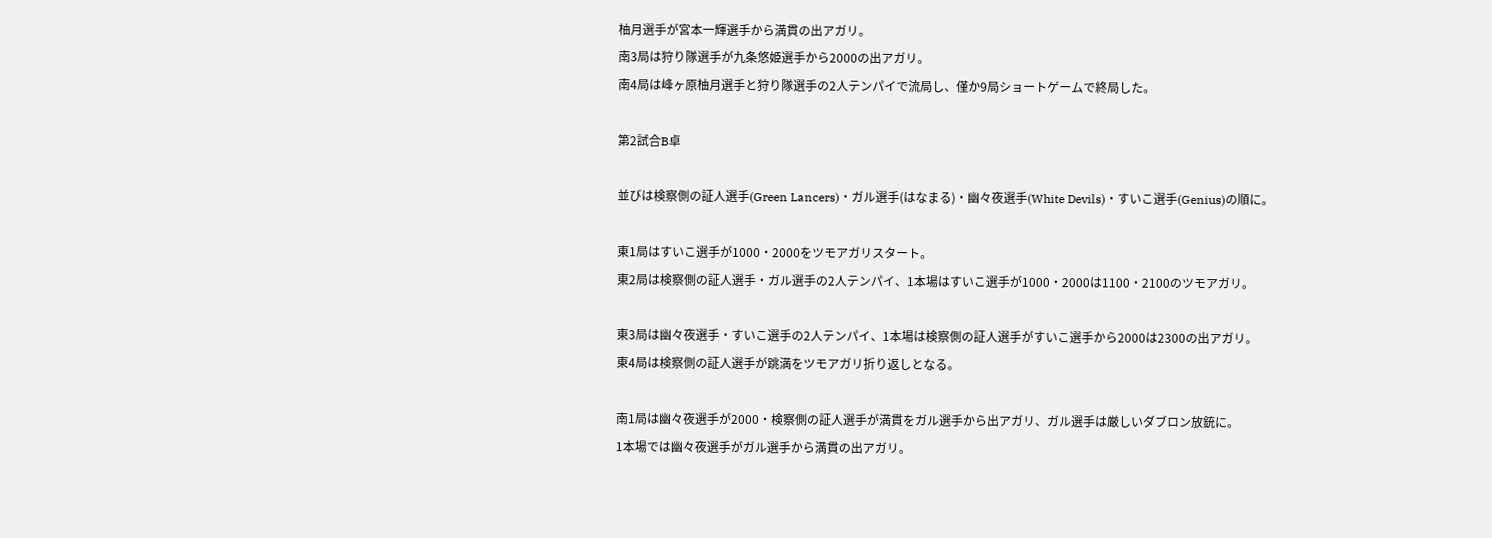柚月選手が宮本一輝選手から満貫の出アガリ。
南3局は狩り隊選手が九条悠姫選手から2000の出アガリ。
南4局は峰ヶ原柚月選手と狩り隊選手の2人テンパイで流局し、僅か9局ショートゲームで終局した。

第2試合B卓

並びは検察側の証人選手(Green Lancers)・ガル選手(はなまる)・幽々夜選手(White Devils)・すいこ選手(Genius)の順に。

東1局はすいこ選手が1000・2000をツモアガリスタート。
東2局は検察側の証人選手・ガル選手の2人テンパイ、1本場はすいこ選手が1000・2000は1100・2100のツモアガリ。

東3局は幽々夜選手・すいこ選手の2人テンパイ、1本場は検察側の証人選手がすいこ選手から2000は2300の出アガリ。
東4局は検察側の証人選手が跳満をツモアガリ折り返しとなる。

南1局は幽々夜選手が2000・検察側の証人選手が満貫をガル選手から出アガリ、ガル選手は厳しいダブロン放銃に。
1本場では幽々夜選手がガル選手から満貫の出アガリ。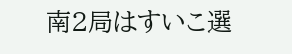南2局はすいこ選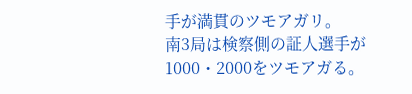手が満貫のツモアガリ。
南3局は検察側の証人選手が1000・2000をツモアガる。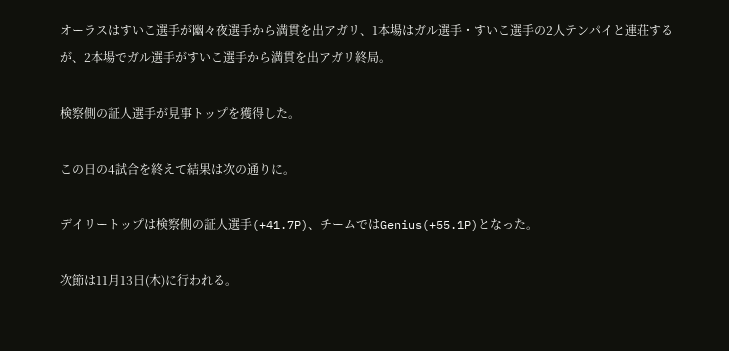オーラスはすいこ選手が幽々夜選手から満貫を出アガリ、1本場はガル選手・すいこ選手の2人テンパイと連荘するが、2本場でガル選手がすいこ選手から満貫を出アガリ終局。

検察側の証人選手が見事トップを獲得した。

この日の4試合を終えて結果は次の通りに。

デイリートップは検察側の証人選手(+41.7P)、チームではGenius(+55.1P)となった。

次節は11月13日(木)に行われる。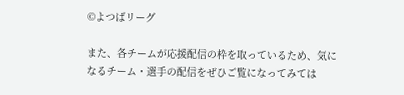©よつばリーグ

また、各チームが応援配信の枠を取っているため、気になるチーム・選手の配信をぜひご覧になってみては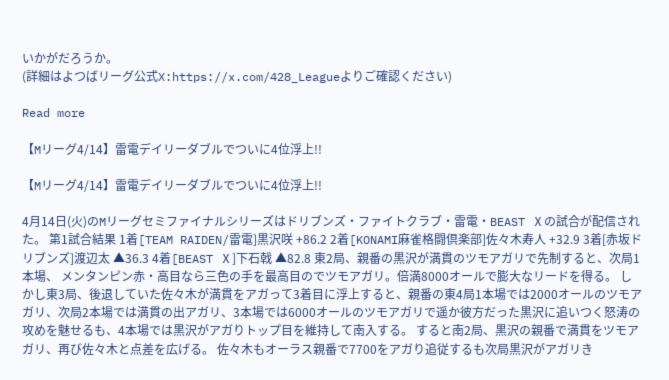いかがだろうか。
(詳細はよつばリーグ公式X:https://x.com/428_Leagueよりご確認ください)

Read more

【Mリーグ4/14】雷電デイリーダブルでついに4位浮上!!

【Mリーグ4/14】雷電デイリーダブルでついに4位浮上!!

4月14日(火)のMリーグセミファイナルシリーズはドリブンズ・ファイトクラブ・雷電・BEAST Ⅹの試合が配信された。 第1試合結果 1着[TEAM RAIDEN/雷電]黒沢咲 +86.2 2着[KONAMI麻雀格闘倶楽部]佐々木寿人 +32.9 3着[赤坂ドリブンズ]渡辺太 ▲36.3 4着[BEAST Ⅹ]下石戟 ▲82.8 東2局、親番の黒沢が満貫のツモアガリで先制すると、次局1本場、 メンタンピン赤・高目なら三色の手を最高目のでツモアガリ。倍満8000オールで膨大なリードを得る。 しかし東3局、後退していた佐々木が満貫をアガって3着目に浮上すると、親番の東4局1本場では2000オールのツモアガリ、次局2本場では満貫の出アガリ、3本場では6000オールのツモアガリで遥か彼方だった黒沢に追いつく怒涛の攻めを魅せるも、4本場では黒沢がアガりトップ目を維持して南入する。 すると南2局、黒沢の親番で満貫をツモアガリ、再び佐々木と点差を広げる。 佐々木もオーラス親番で7700をアガり追従するも次局黒沢がアガリき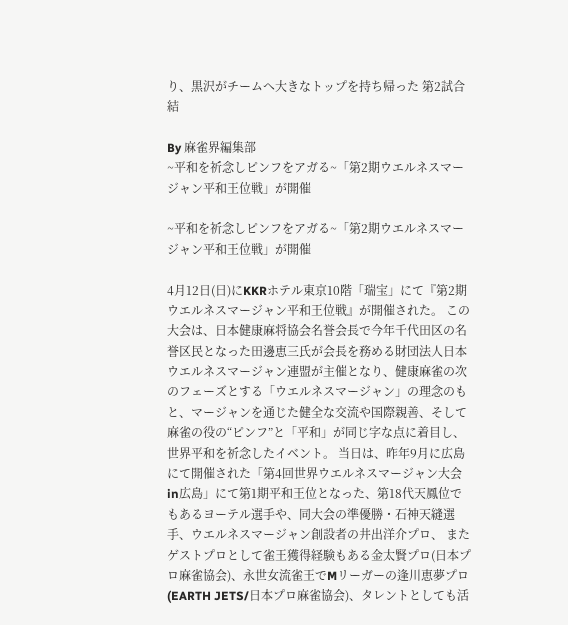り、黒沢がチームへ大きなトップを持ち帰った 第2試合結

By 麻雀界編集部
~平和を祈念しピンフをアガる~「第2期ウエルネスマージャン平和王位戦」が開催

~平和を祈念しピンフをアガる~「第2期ウエルネスマージャン平和王位戦」が開催

4月12日(日)にKKRホテル東京10階「瑞宝」にて『第2期ウエルネスマージャン平和王位戦』が開催された。 この大会は、日本健康麻将協会名誉会長で今年千代田区の名誉区民となった田邊恵三氏が会長を務める財団法人日本ウエルネスマージャン連盟が主催となり、健康麻雀の次のフェーズとする「ウエルネスマージャン」の理念のもと、マージャンを通じた健全な交流や国際親善、そして麻雀の役の“ピンフ”と「平和」が同じ字な点に着目し、世界平和を祈念したイベント。 当日は、昨年9月に広島にて開催された「第4回世界ウエルネスマージャン大会 in広島」にて第1期平和王位となった、第18代天鳳位でもあるヨーテル選手や、同大会の準優勝・石神天縫選手、ウエルネスマージャン創設者の井出洋介プロ、 またゲストプロとして雀王獲得経験もある金太賢プロ(日本プロ麻雀協会)、永世女流雀王でMリーガーの逢川恵夢プロ(EARTH JETS/日本プロ麻雀協会)、タレントとしても活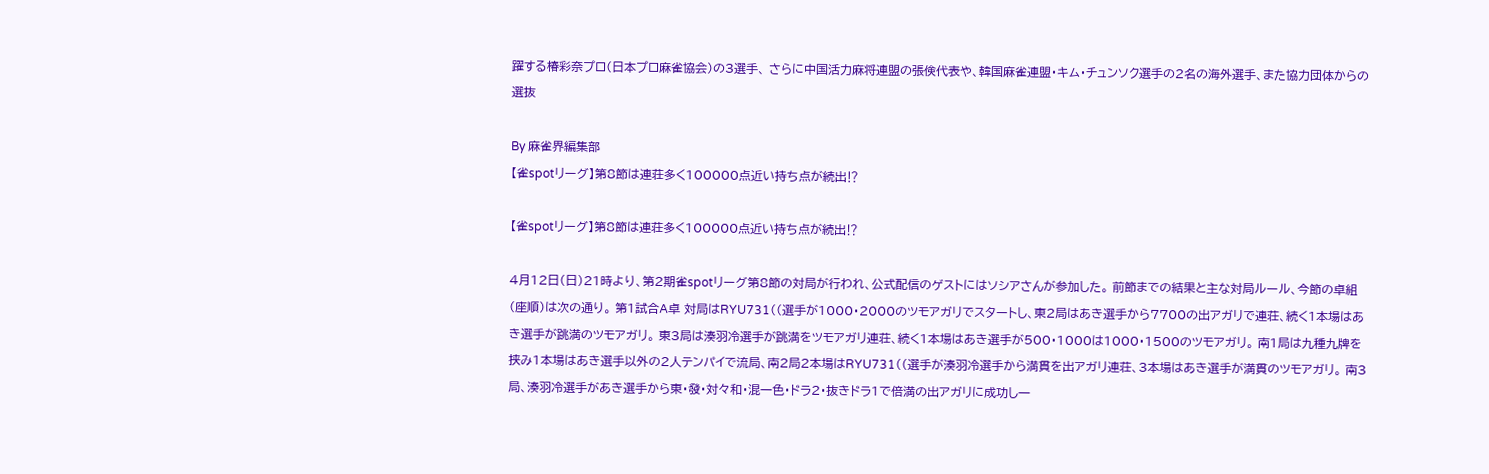躍する椿彩奈プロ(日本プロ麻雀協会)の3選手、 さらに中国活力麻将連盟の張倹代表や、韓国麻雀連盟・キム・チュンソク選手の2名の海外選手、また協力団体からの選抜

By 麻雀界編集部
【雀spotリーグ】第8節は連荘多く100000点近い持ち点が続出⁉

【雀spotリーグ】第8節は連荘多く100000点近い持ち点が続出⁉

4月12日(日)21時より、第2期雀spotリーグ第8節の対局が行われ、公式配信のゲストにはソシアさんが参加した。 前節までの結果と主な対局ルール、今節の卓組(座順)は次の通り。 第1試合A卓 対局はRYU731((選手が1000・2000のツモアガリでスタートし、東2局はあき選手から7700の出アガリで連荘、続く1本場はあき選手が跳満のツモアガリ。 東3局は湊羽冷選手が跳満をツモアガリ連荘、続く1本場はあき選手が500・1000は1000・1500のツモアガリ。 南1局は九種九牌を挟み1本場はあき選手以外の2人テンパイで流局、南2局2本場はRYU731((選手が湊羽冷選手から満貫を出アガリ連荘、3本場はあき選手が満貫のツモアガリ。 南3局、湊羽冷選手があき選手から東・發・対々和・混一色・ドラ2・抜きドラ1で倍満の出アガリに成功し一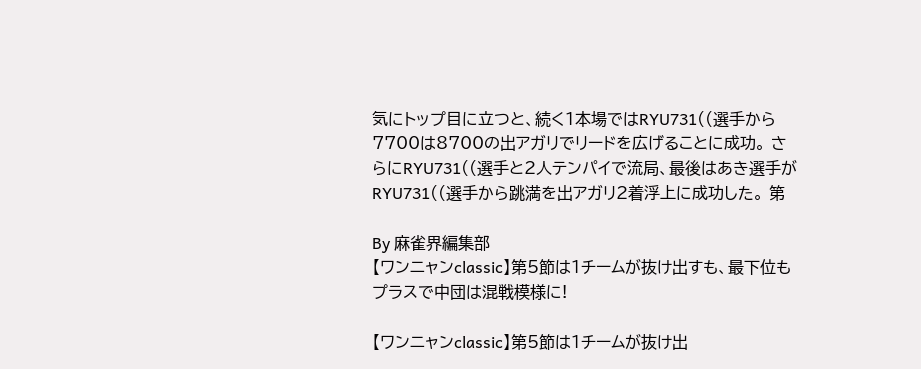気にトップ目に立つと、続く1本場ではRYU731((選手から7700は8700の出アガリでリードを広げることに成功。 さらにRYU731((選手と2人テンパイで流局、最後はあき選手がRYU731((選手から跳満を出アガリ2着浮上に成功した。 第

By 麻雀界編集部
【ワンニャンclassic】第5節は1チームが抜け出すも、最下位もプラスで中団は混戦模様に!

【ワンニャンclassic】第5節は1チームが抜け出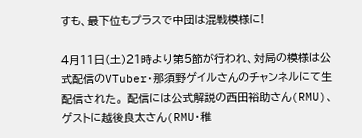すも、最下位もプラスで中団は混戦模様に!

4月11日(土)21時より第5節が行われ、対局の模様は公式配信のVTuber・那須野ゲイルさんのチャンネルにて生配信された。 配信には公式解説の西田裕助さん(RMU)、ゲストに越後良太さん(RMU・稚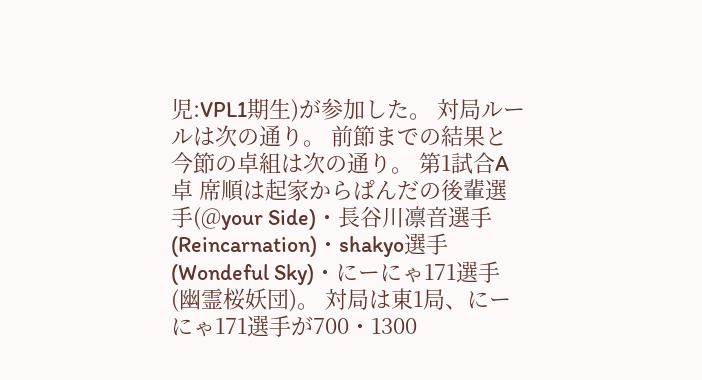児:VPL1期生)が参加した。 対局ルールは次の通り。 前節までの結果と今節の卓組は次の通り。 第1試合A卓 席順は起家からぱんだの後輩選手(@your Side)・長谷川凛音選手(Reincarnation)・shakyo選手(Wondeful Sky)・にーにゃ171選手(幽霊桜妖団)。 対局は東1局、にーにゃ171選手が700・1300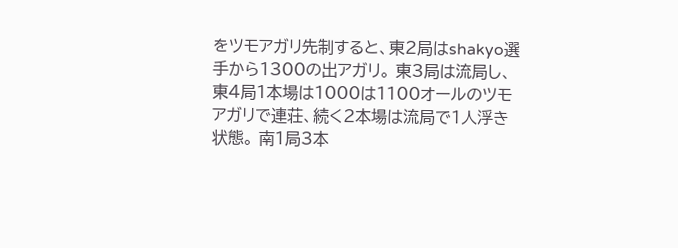をツモアガリ先制すると、東2局はshakyo選手から1300の出アガリ。 東3局は流局し、東4局1本場は1000は1100オールのツモアガリで連荘、続く2本場は流局で1人浮き状態。 南1局3本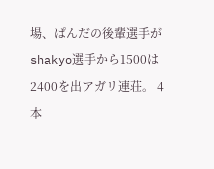場、ぱんだの後輩選手がshakyo選手から1500は2400を出アガリ連荘。 4本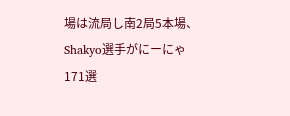場は流局し南2局5本場、Shakyo選手がにーにゃ171選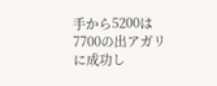手から5200は7700の出アガリに成功し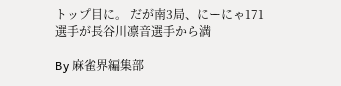トップ目に。 だが南3局、にーにゃ171選手が長谷川凛音選手から満

By 麻雀界編集部